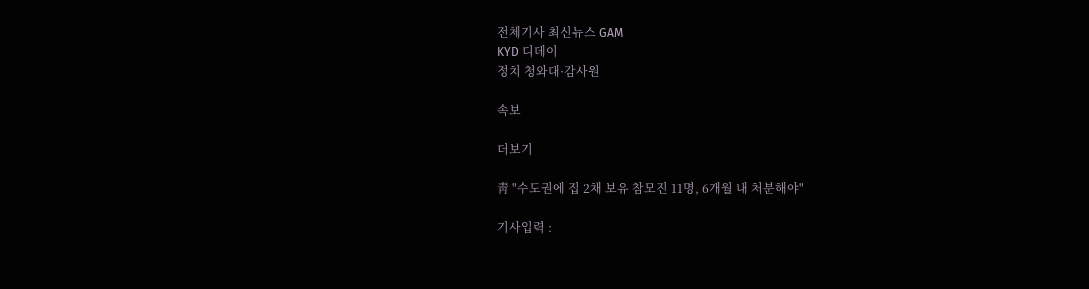전체기사 최신뉴스 GAM
KYD 디데이
정치 청와대·감사원

속보

더보기

靑 "수도권에 집 2채 보유 참모진 11명, 6개월 내 처분해야"

기사입력 :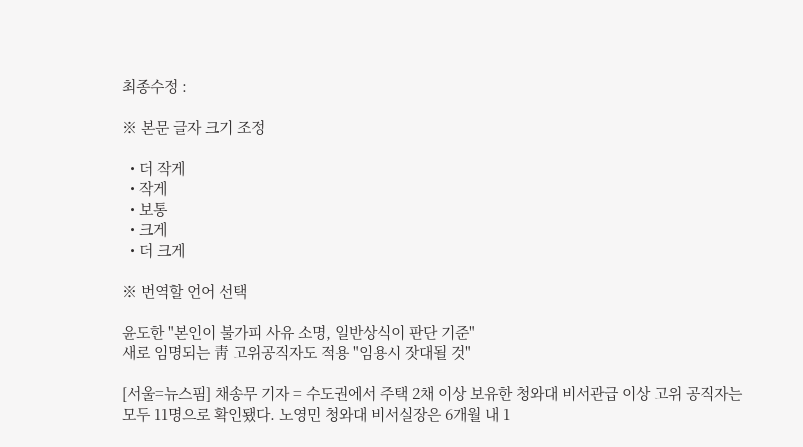최종수정 :

※ 본문 글자 크기 조정

  • 더 작게
  • 작게
  • 보통
  • 크게
  • 더 크게

※ 번역할 언어 선택

윤도한 "본인이 불가피 사유 소명, 일반상식이 판단 기준"
새로 임명되는 靑 고위공직자도 적용 "임용시 잣대될 것"

[서울=뉴스핌] 채송무 기자 = 수도권에서 주택 2채 이상 보유한 청와대 비서관급 이상 고위 공직자는 모두 11명으로 확인됐다. 노영민 청와대 비서실장은 6개월 내 1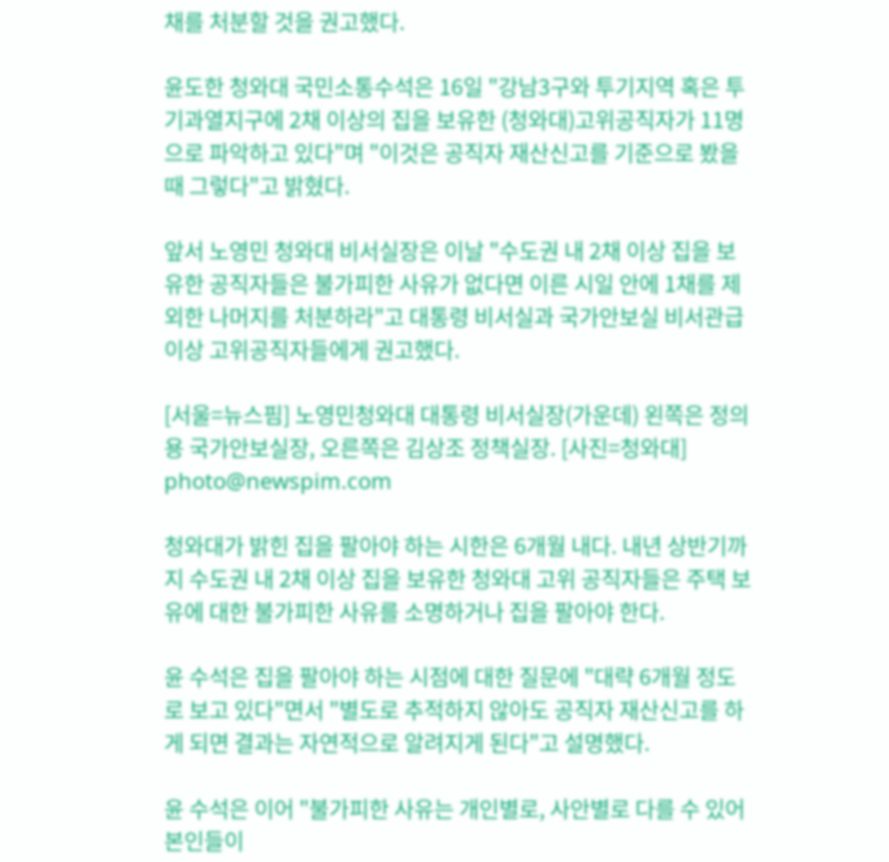채를 처분할 것을 권고했다.

윤도한 청와대 국민소통수석은 16일 "강남3구와 투기지역 혹은 투기과열지구에 2채 이상의 집을 보유한 (청와대)고위공직자가 11명으로 파악하고 있다"며 "이것은 공직자 재산신고를 기준으로 봤을 때 그렇다"고 밝혔다.

앞서 노영민 청와대 비서실장은 이날 "수도권 내 2채 이상 집을 보유한 공직자들은 불가피한 사유가 없다면 이른 시일 안에 1채를 제외한 나머지를 처분하라"고 대통령 비서실과 국가안보실 비서관급 이상 고위공직자들에게 권고했다.

[서울=뉴스핌] 노영민청와대 대통령 비서실장(가운데) 왼쪽은 정의용 국가안보실장, 오른쪽은 김상조 정책실장. [사진=청와대] photo@newspim.com

청와대가 밝힌 집을 팔아야 하는 시한은 6개월 내다. 내년 상반기까지 수도권 내 2채 이상 집을 보유한 청와대 고위 공직자들은 주택 보유에 대한 불가피한 사유를 소명하거나 집을 팔아야 한다.

윤 수석은 집을 팔아야 하는 시점에 대한 질문에 "대략 6개월 정도로 보고 있다"면서 "별도로 추적하지 않아도 공직자 재산신고를 하게 되면 결과는 자연적으로 알려지게 된다"고 설명했다.

윤 수석은 이어 "불가피한 사유는 개인별로, 사안별로 다를 수 있어 본인들이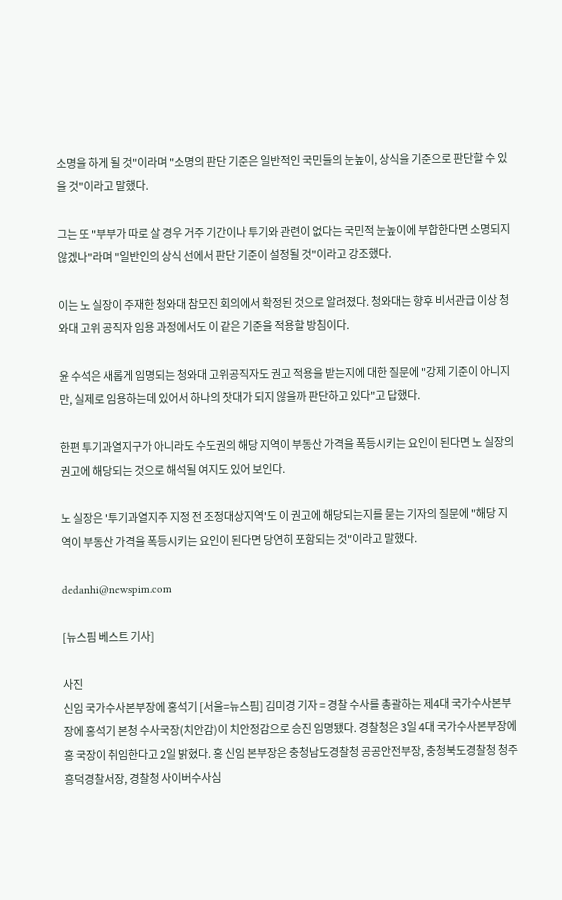소명을 하게 될 것"이라며 "소명의 판단 기준은 일반적인 국민들의 눈높이, 상식을 기준으로 판단할 수 있을 것"이라고 말했다.

그는 또 "부부가 따로 살 경우 거주 기간이나 투기와 관련이 없다는 국민적 눈높이에 부합한다면 소명되지 않겠나"라며 "일반인의 상식 선에서 판단 기준이 설정될 것"이라고 강조했다.

이는 노 실장이 주재한 청와대 참모진 회의에서 확정된 것으로 알려졌다. 청와대는 향후 비서관급 이상 청와대 고위 공직자 임용 과정에서도 이 같은 기준을 적용할 방침이다.

윤 수석은 새롭게 임명되는 청와대 고위공직자도 권고 적용을 받는지에 대한 질문에 "강제 기준이 아니지만, 실제로 임용하는데 있어서 하나의 잣대가 되지 않을까 판단하고 있다"고 답했다.

한편 투기과열지구가 아니라도 수도권의 해당 지역이 부동산 가격을 폭등시키는 요인이 된다면 노 실장의 권고에 해당되는 것으로 해석될 여지도 있어 보인다.

노 실장은 '투기과열지주 지정 전 조정대상지역'도 이 권고에 해당되는지를 묻는 기자의 질문에 "해당 지역이 부동산 가격을 폭등시키는 요인이 된다면 당연히 포함되는 것"이라고 말했다.

dedanhi@newspim.com

[뉴스핌 베스트 기사]

사진
신임 국가수사본부장에 홍석기 [서울=뉴스핌] 김미경 기자 = 경찰 수사를 총괄하는 제4대 국가수사본부장에 홍석기 본청 수사국장(치안감)이 치안정감으로 승진 임명됐다. 경찰청은 3일 4대 국가수사본부장에 홍 국장이 취임한다고 2일 밝혔다. 홍 신임 본부장은 충청남도경찰청 공공안전부장, 충청북도경찰청 청주흥덕경찰서장, 경찰청 사이버수사심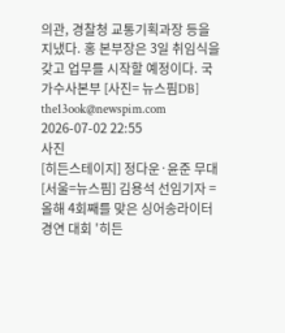의관, 경찰청 교통기획과장 등을 지냈다. 홍 본부장은 3일 취임식을 갖고 업무를 시작할 예정이다. 국가수사본부 [사진= 뉴스핌DB] the13ook@newspim.com 2026-07-02 22:55
사진
[히든스테이지] 정다운·윤준 무대 [서울=뉴스핌] 김용석 선임기자 = 올해 4회째를 맞은 싱어송라이터 경연 대회 '히든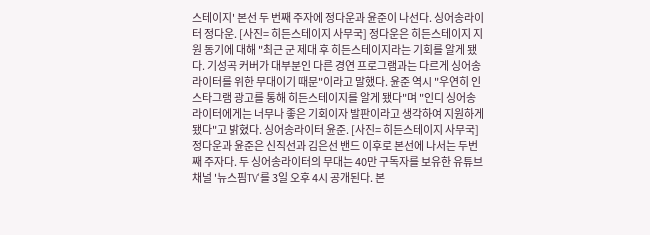스테이지' 본선 두 번째 주자에 정다운과 윤준이 나선다. 싱어송라이터 정다운. [사진= 히든스테이지 사무국] 정다운은 히든스테이지 지원 동기에 대해 "최근 군 제대 후 히든스테이지라는 기회를 알게 됐다. 기성곡 커버가 대부분인 다른 경연 프로그램과는 다르게 싱어송라이터를 위한 무대이기 때문"이라고 말했다. 윤준 역시 "우연히 인스타그램 광고를 통해 히든스테이지를 알게 됐다"며 "인디 싱어송라이터에게는 너무나 좋은 기회이자 발판이라고 생각하여 지원하게 됐다"고 밝혔다. 싱어송라이터 윤준. [사진= 히든스테이지 사무국] 정다운과 윤준은 신직선과 김은선 밴드 이후로 본선에 나서는 두번째 주자다. 두 싱어송라이터의 무대는 40만 구독자를 보유한 유튜브 채널 '뉴스핌TV'를 3일 오후 4시 공개된다. 본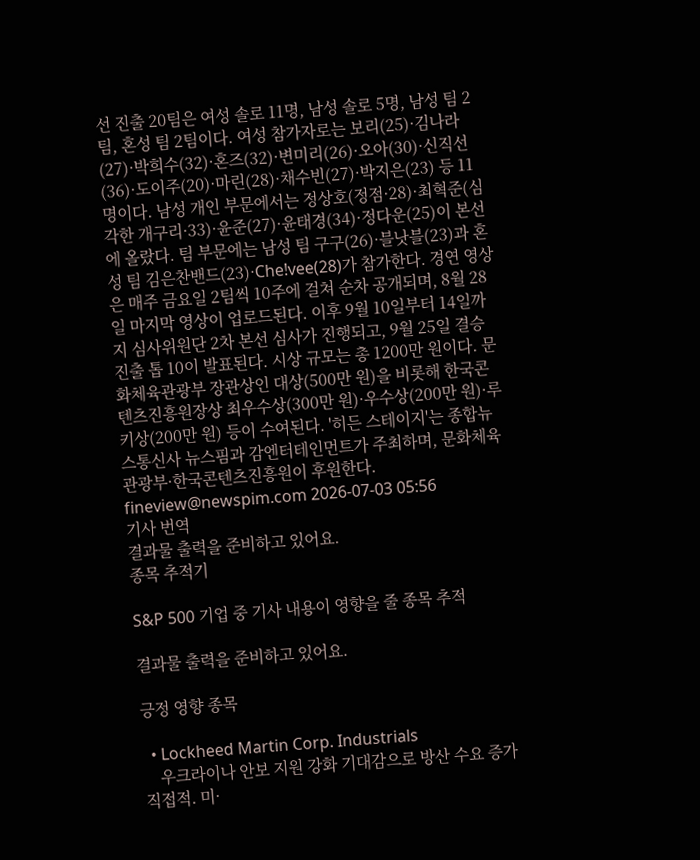선 진출 20팀은 여성 솔로 11명, 남성 솔로 5명, 남성 팀 2팀, 혼성 팀 2팀이다. 여성 참가자로는 보리(25)·김나라(27)·박희수(32)·혼즈(32)·변미리(26)·오아(30)·신직선(36)·도이주(20)·마린(28)·채수빈(27)·박지은(23) 등 11명이다. 남성 개인 부문에서는 정상호(정점·28)·최혁준(심각한 개구리·33)·윤준(27)·윤태경(34)·정다운(25)이 본선에 올랐다. 팀 부문에는 남성 팀 구구(26)·블낫블(23)과 혼성 팀 김은찬밴드(23)·Che!vee(28)가 참가한다. 경연 영상은 매주 금요일 2팀씩 10주에 걸쳐 순차 공개되며, 8월 28일 마지막 영상이 업로드된다. 이후 9월 10일부터 14일까지 심사위원단 2차 본선 심사가 진행되고, 9월 25일 결승 진출 톱 10이 발표된다. 시상 규모는 총 1200만 원이다. 문화체육관광부 장관상인 대상(500만 원)을 비롯해 한국콘텐츠진흥원장상 최우수상(300만 원)·우수상(200만 원)·루키상(200만 원) 등이 수여된다. '히든 스테이지'는 종합뉴스통신사 뉴스핌과 감엔터테인먼트가 주최하며, 문화체육관광부·한국콘텐츠진흥원이 후원한다. fineview@newspim.com 2026-07-03 05:56
기사 번역
결과물 출력을 준비하고 있어요.
종목 추적기

S&P 500 기업 중 기사 내용이 영향을 줄 종목 추적

결과물 출력을 준비하고 있어요.

긍정 영향 종목

  • Lockheed Martin Corp. Industrials
    우크라이나 안보 지원 강화 기대감으로 방산 수요 증가 직접적. 미·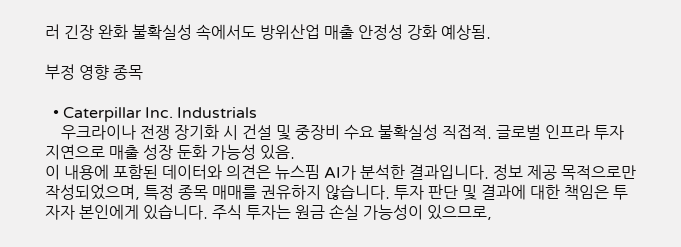러 긴장 완화 불확실성 속에서도 방위산업 매출 안정성 강화 예상됨.

부정 영향 종목

  • Caterpillar Inc. Industrials
    우크라이나 전쟁 장기화 시 건설 및 중장비 수요 불확실성 직접적. 글로벌 인프라 투자 지연으로 매출 성장 둔화 가능성 있음.
이 내용에 포함된 데이터와 의견은 뉴스핌 AI가 분석한 결과입니다. 정보 제공 목적으로만 작성되었으며, 특정 종목 매매를 권유하지 않습니다. 투자 판단 및 결과에 대한 책임은 투자자 본인에게 있습니다. 주식 투자는 원금 손실 가능성이 있으므로,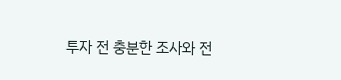투자 전 충분한 조사와 전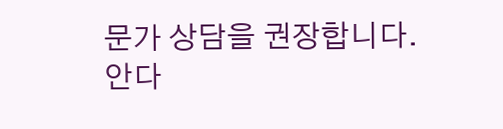문가 상담을 권장합니다.
안다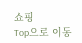쇼핑
Top으로 이동